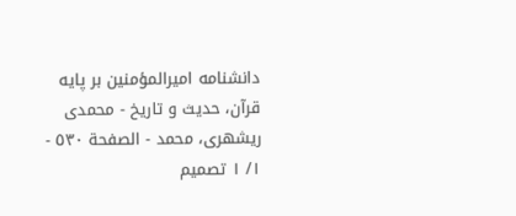دانشنامه اميرالمؤمنين بر پايه قرآن، حديث و تاريخ - محمدی ریشهری، محمد - الصفحة ٥٣٠ - ١/ ١ تصميم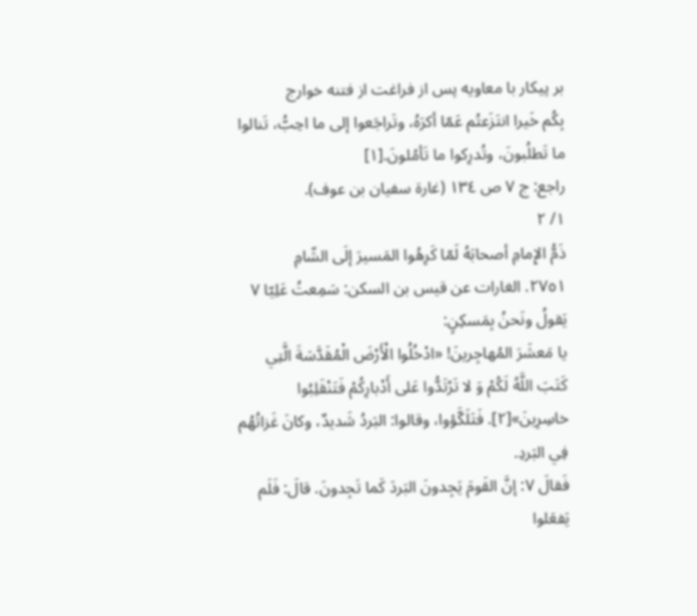بر پيكار با معاويه پس از فراغت از فتنه خوارج
بِكُم خَيرا انتَزَعتُم عَمّا أكرَهُ، وتَراجَعوا إلى ما احِبُّ، تَنالوا ما تَطلُبونَ، وتُدرِكوا ما تَأمُلونَ.[١]
راجع: ج ٧ ص ١٣٤ (غارة سفيان بن عوف).
١/ ٢
ذَمُّ الإِمامِ أصحابَهُ لَمّا كَرِهُوا المَسيرَ إلَى الشّامِ
٢٧٥١. الغارات عن قيس بن السكن: سَمِعتُ عَلِيّا ٧ يَقولُ ونَحنُ بِمَسكِنٍ:
يا مَعشَرَ المُهاجِرينَ! «ادْخُلُوا الْأَرْضَ الْمُقَدَّسَةَ الَّتِي كَتَبَ اللَّهُ لَكُمْ وَ لا تَرْتَدُّوا عَلى أَدْبارِكُمْ فَتَنْقَلِبُوا خاسِرِينَ»[٢]. فَتَلَكَّؤوا، وقالوا: البَردُ شَديدٌ، وكانَ غَزاتُهُم فِي البَردِ.
فَقالَ ٧: إنَّ القَومَ يَجِدونَ البَردَ كَما تَجِدونَ. قالَ: فَلَم يَفعَلوا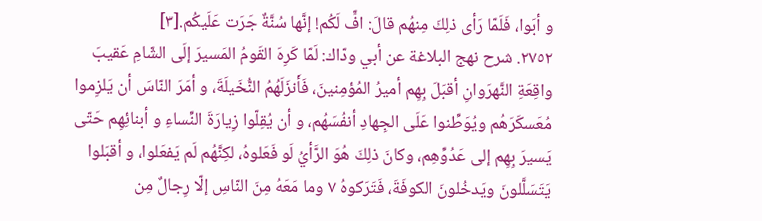و أبَوا، فَلَمّا رَأى ذلِكَ مِنهُم قالَ: افٍّ لَكُم! إنَّها سُنَّةٌ جَرَت عَلَيكُم.[٣]
٢٧٥٢. شرح نهج البلاغة عن أبي ودّاك: لَمّا كَرِهَ القَومُ المَسيرَ إلَى الشّامِ عَقيبَ واقِعَةِ النَّهرَوانِ أقبَلَ بِهِم أميرُ المُؤمِنينَ، فَأَنزَلَهُمُ النُّخَيلَةَ، و أمَرَ النّاسَ أن يَلزِموا مُعَسكَرَهُم ويُوَطِّنوا عَلَى الجِهادِ أنفُسَهُم، و أن يُقِلّوا زِيارَةَ النِّساءِ و أبنائِهِم حَتّى يَسيرَ بِهِم إلى عَدُوِّهِم، وكانَ ذلِكَ هُوَ الرَّأيُ لَو فَعَلوهُ، لكِنَّهُم لَم يَفعَلوا، و أقبَلوا يَتَسَلَّلونَ ويَدخُلونَ الكوفَةَ، فَتَرَكوهُ ٧ وما مَعَهُ مِنَ النّاسِ إلّا رِجالٌ مِن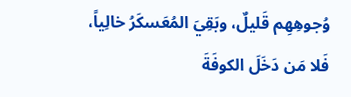وُجوهِهِم قَليلٌ، وبَقِيَ المُعَسكَرُ خالِياً، فَلا مَن دَخَلَ الكوفَةَ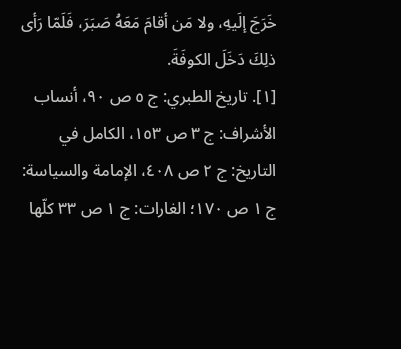خَرَجَ إلَيهِ، ولا مَن أقامَ مَعَهُ صَبَرَ، فَلَمّا رَأى ذلِكَ دَخَلَ الكوفَةَ.
[١]. تاريخ الطبري: ج ٥ ص ٩٠، أنساب الأشراف: ج ٣ ص ١٥٣، الكامل في التاريخ: ج ٢ ص ٤٠٨، الإمامة والسياسة: ج ١ ص ١٧٠؛ الغارات: ج ١ ص ٣٣ كلّها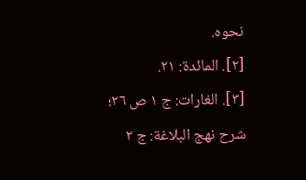نحوه.
[٢]. المائدة: ٢١.
[٣]. الغارات: ج ١ ص ٢٦؛ شرح نهج البلاغة: ج ٢